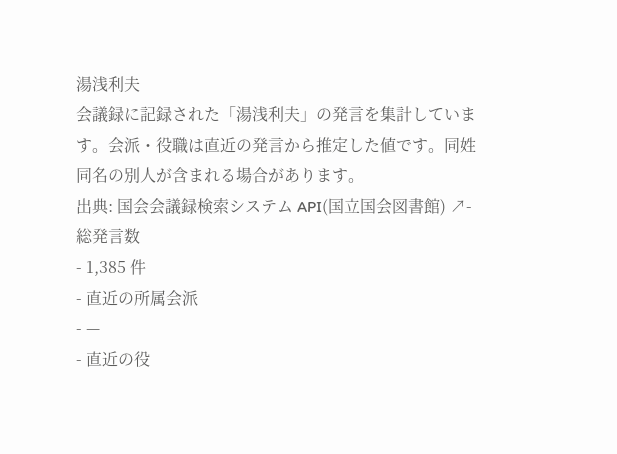湯浅利夫
会議録に記録された「湯浅利夫」の発言を集計しています。会派・役職は直近の発言から推定した値です。同姓同名の別人が含まれる場合があります。
出典: 国会会議録検索システム API(国立国会図書館) ↗- 総発言数
- 1,385 件
- 直近の所属会派
- —
- 直近の役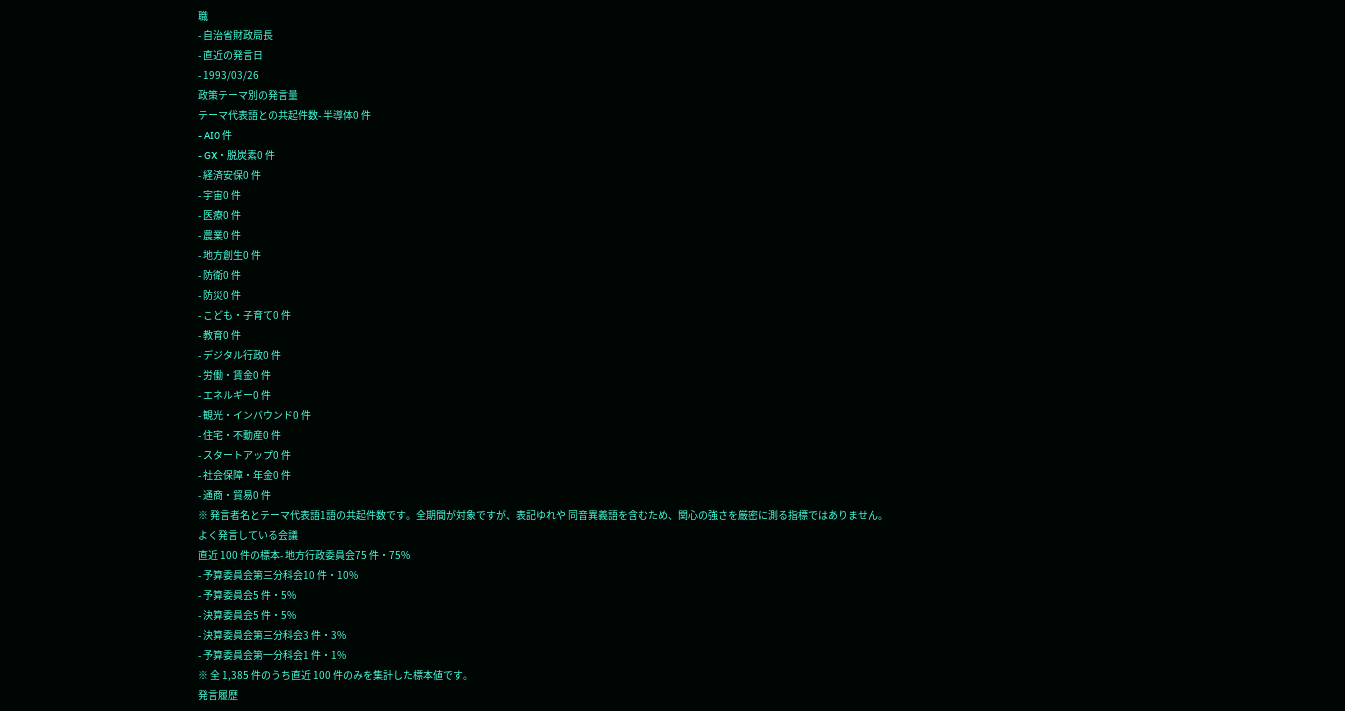職
- 自治省財政局長
- 直近の発言日
- 1993/03/26
政策テーマ別の発言量
テーマ代表語との共起件数- 半導体0 件
- AI0 件
- GX・脱炭素0 件
- 経済安保0 件
- 宇宙0 件
- 医療0 件
- 農業0 件
- 地方創生0 件
- 防衛0 件
- 防災0 件
- こども・子育て0 件
- 教育0 件
- デジタル行政0 件
- 労働・賃金0 件
- エネルギー0 件
- 観光・インバウンド0 件
- 住宅・不動産0 件
- スタートアップ0 件
- 社会保障・年金0 件
- 通商・貿易0 件
※ 発言者名とテーマ代表語1語の共起件数です。全期間が対象ですが、表記ゆれや 同音異義語を含むため、関心の強さを厳密に測る指標ではありません。
よく発言している会議
直近 100 件の標本- 地方行政委員会75 件・75%
- 予算委員会第三分科会10 件・10%
- 予算委員会5 件・5%
- 決算委員会5 件・5%
- 決算委員会第三分科会3 件・3%
- 予算委員会第一分科会1 件・1%
※ 全 1,385 件のうち直近 100 件のみを集計した標本値です。
発言履歴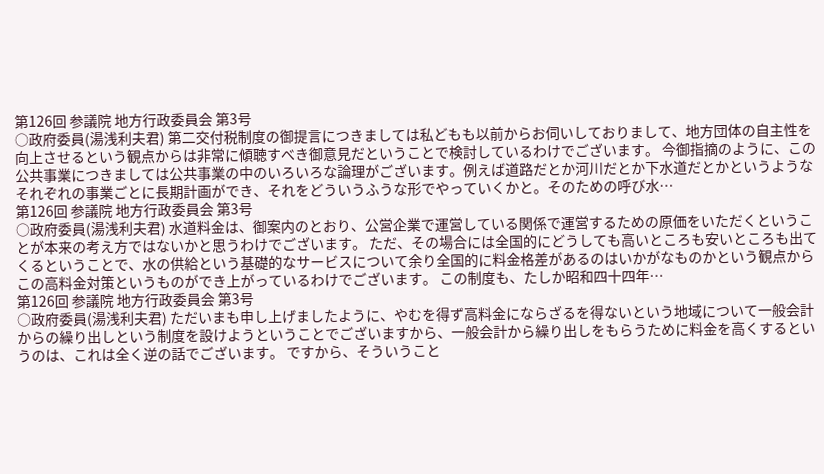第126回 参議院 地方行政委員会 第3号
○政府委員(湯浅利夫君) 第二交付税制度の御提言につきましては私どもも以前からお伺いしておりまして、地方団体の自主性を向上させるという観点からは非常に傾聴すべき御意見だということで検討しているわけでございます。 今御指摘のように、この公共事業につきましては公共事業の中のいろいろな論理がございます。例えば道路だとか河川だとか下水道だとかというようなそれぞれの事業ごとに長期計画ができ、それをどういうふうな形でやっていくかと。そのための呼び水…
第126回 参議院 地方行政委員会 第3号
○政府委員(湯浅利夫君) 水道料金は、御案内のとおり、公営企業で運営している関係で運営するための原価をいただくということが本来の考え方ではないかと思うわけでございます。 ただ、その場合には全国的にどうしても高いところも安いところも出てくるということで、水の供給という基礎的なサービスについて余り全国的に料金格差があるのはいかがなものかという観点からこの高料金対策というものができ上がっているわけでございます。 この制度も、たしか昭和四十四年…
第126回 参議院 地方行政委員会 第3号
○政府委員(湯浅利夫君) ただいまも申し上げましたように、やむを得ず高料金にならざるを得ないという地域について一般会計からの繰り出しという制度を設けようということでございますから、一般会計から繰り出しをもらうために料金を高くするというのは、これは全く逆の話でございます。 ですから、そういうこと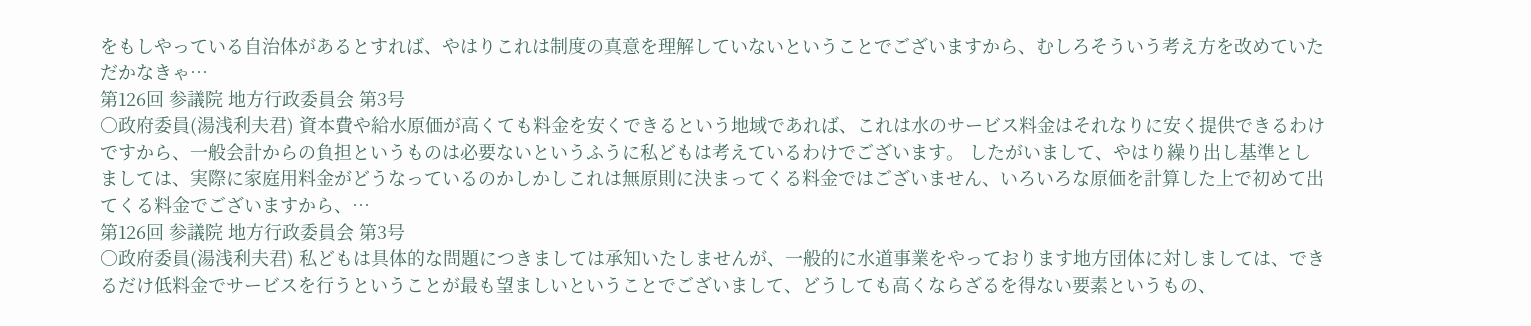をもしやっている自治体があるとすれば、やはりこれは制度の真意を理解していないということでございますから、むしろそういう考え方を改めていただかなきゃ…
第126回 参議院 地方行政委員会 第3号
○政府委員(湯浅利夫君) 資本費や給水原価が高くても料金を安くできるという地域であれば、これは水のサービス料金はそれなりに安く提供できるわけですから、一般会計からの負担というものは必要ないというふうに私どもは考えているわけでございます。 したがいまして、やはり繰り出し基準としましては、実際に家庭用料金がどうなっているのかしかしこれは無原則に決まってくる料金ではございません、いろいろな原価を計算した上で初めて出てくる料金でございますから、…
第126回 参議院 地方行政委員会 第3号
○政府委員(湯浅利夫君) 私どもは具体的な問題につきましては承知いたしませんが、一般的に水道事業をやっております地方団体に対しましては、できるだけ低料金でサービスを行うということが最も望ましいということでございまして、どうしても高くならざるを得ない要素というもの、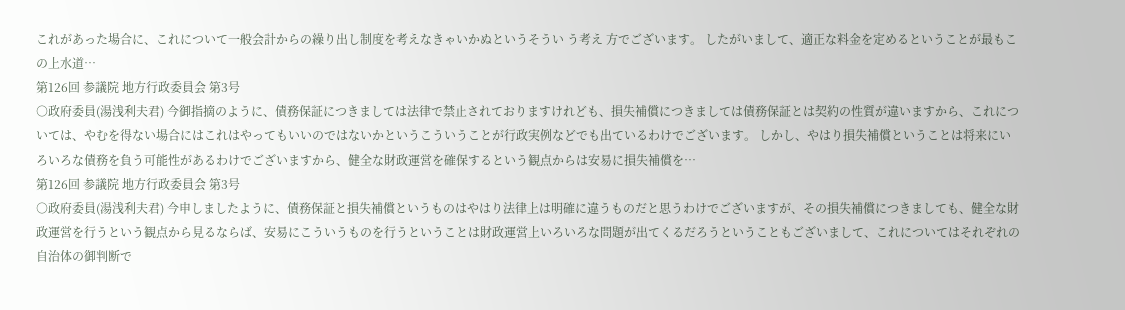これがあった場合に、これについて一般会計からの繰り出し制度を考えなきゃいかぬというそうい う考え 方でございます。 したがいまして、適正な料金を定めるということが最もこの上水道…
第126回 参議院 地方行政委員会 第3号
○政府委員(湯浅利夫君) 今御指摘のように、債務保証につきましては法律で禁止されておりますけれども、損失補償につきましては債務保証とは契約の性質が違いますから、これについては、やむを得ない場合にはこれはやってもいいのではないかというこういうことが行政実例などでも出ているわけでございます。 しかし、やはり損失補償ということは将来にいろいろな債務を負う可能性があるわけでございますから、健全な財政運営を確保するという観点からは安易に損失補償を…
第126回 参議院 地方行政委員会 第3号
○政府委員(湯浅利夫君) 今申しましたように、債務保証と損失補償というものはやはり法律上は明確に違うものだと思うわけでございますが、その損失補償につきましても、健全な財政運営を行うという観点から見るならば、安易にこういうものを行うということは財政運営上いろいろな問題が出てくるだろうということもございまして、これについてはそれぞれの自治体の御判断で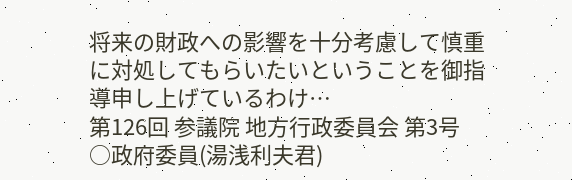将来の財政への影響を十分考慮して慎重に対処してもらいたいということを御指導申し上げているわけ…
第126回 参議院 地方行政委員会 第3号
○政府委員(湯浅利夫君)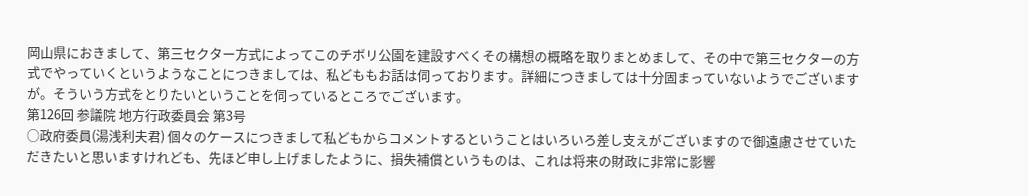岡山県におきまして、第三セクター方式によってこのチボリ公園を建設すべくその構想の概略を取りまとめまして、その中で第三セクターの方式でやっていくというようなことにつきましては、私どももお話は伺っております。詳細につきましては十分固まっていないようでございますが。そういう方式をとりたいということを伺っているところでございます。
第126回 参議院 地方行政委員会 第3号
○政府委員(湯浅利夫君) 個々のケースにつきまして私どもからコメントするということはいろいろ差し支えがございますので御遠慮させていただきたいと思いますけれども、先ほど申し上げましたように、損失補償というものは、これは将来の財政に非常に影響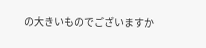の大きいものでございますか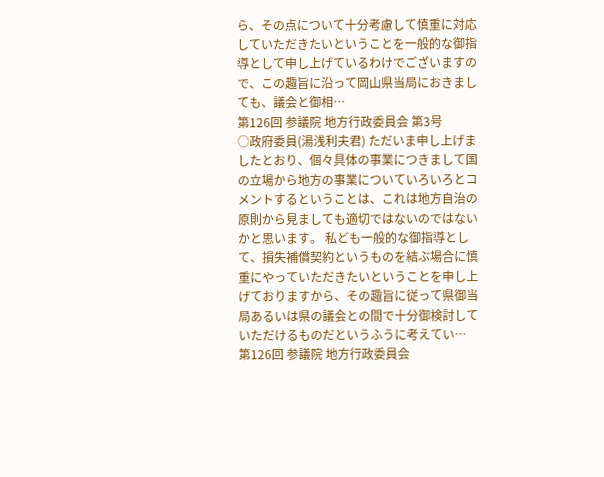ら、その点について十分考慮して慎重に対応していただきたいということを一般的な御指導として申し上げているわけでございますので、この趣旨に沿って岡山県当局におきましても、議会と御相…
第126回 参議院 地方行政委員会 第3号
○政府委員(湯浅利夫君) ただいま申し上げましたとおり、個々具体の事業につきまして国の立場から地方の事業についていろいろとコメントするということは、これは地方自治の原則から見ましても適切ではないのではないかと思います。 私ども一般的な御指導として、損失補償契約というものを結ぶ場合に慎重にやっていただきたいということを申し上げておりますから、その趣旨に従って県御当局あるいは県の議会との間で十分御検討していただけるものだというふうに考えてい…
第126回 参議院 地方行政委員会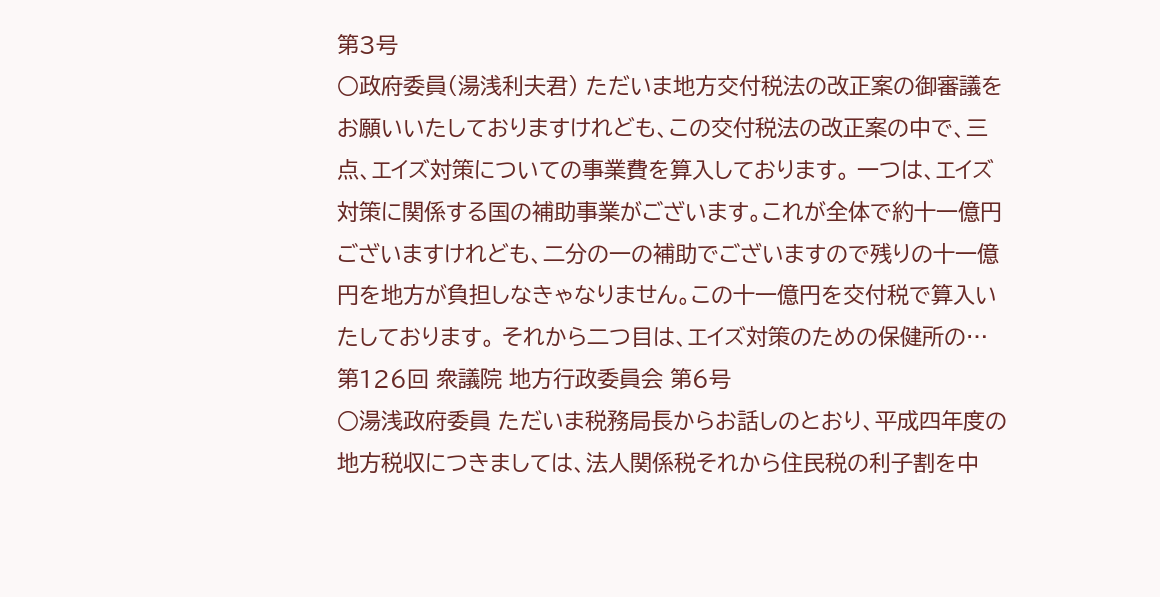第3号
○政府委員(湯浅利夫君) ただいま地方交付税法の改正案の御審議をお願いいたしておりますけれども、この交付税法の改正案の中で、三点、エイズ対策についての事業費を算入しております。 一つは、エイズ対策に関係する国の補助事業がございます。これが全体で約十一億円ございますけれども、二分の一の補助でございますので残りの十一億円を地方が負担しなきゃなりません。この十一億円を交付税で算入いたしております。 それから二つ目は、エイズ対策のための保健所の…
第126回 衆議院 地方行政委員会 第6号
○湯浅政府委員 ただいま税務局長からお話しのとおり、平成四年度の地方税収につきましては、法人関係税それから住民税の利子割を中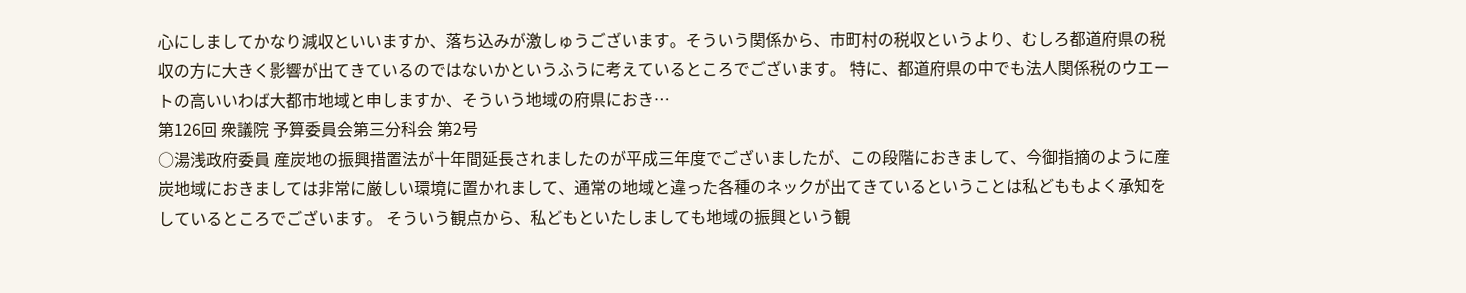心にしましてかなり減収といいますか、落ち込みが激しゅうございます。そういう関係から、市町村の税収というより、むしろ都道府県の税収の方に大きく影響が出てきているのではないかというふうに考えているところでございます。 特に、都道府県の中でも法人関係税のウエートの高いいわば大都市地域と申しますか、そういう地域の府県におき…
第126回 衆議院 予算委員会第三分科会 第2号
○湯浅政府委員 産炭地の振興措置法が十年間延長されましたのが平成三年度でございましたが、この段階におきまして、今御指摘のように産炭地域におきましては非常に厳しい環境に置かれまして、通常の地域と違った各種のネックが出てきているということは私どももよく承知をしているところでございます。 そういう観点から、私どもといたしましても地域の振興という観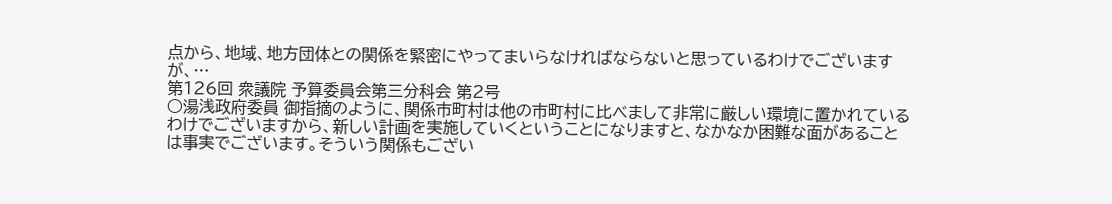点から、地域、地方団体との関係を緊密にやってまいらなければならないと思っているわけでございますが、…
第126回 衆議院 予算委員会第三分科会 第2号
○湯浅政府委員 御指摘のように、関係市町村は他の市町村に比べまして非常に厳しい環境に置かれているわけでございますから、新しい計画を実施していくということになりますと、なかなか困難な面があることは事実でございます。そういう関係もござい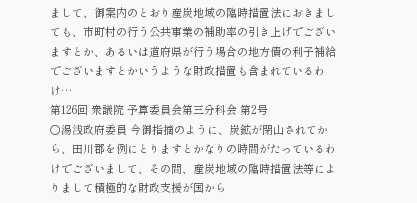まして、御案内のとおり産炭地域の臨時措置法におきましても、市町村の行う公共事業の補助率の引き上げでございますとか、あるいは道府県が行う場合の地方債の利子補給でございますとかいうような財政措置も含まれているわけ…
第126回 衆議院 予算委員会第三分科会 第2号
○湯浅政府委員 今御指摘のように、炭鉱が閉山されてから、田川郡を例にとりますとかなりの時間がたっているわけでございまして、その間、産炭地域の臨時措置法等によりまして積極的な財政支援が国から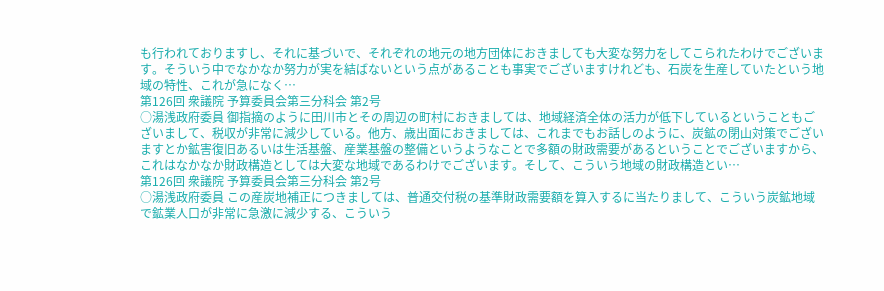も行われておりますし、それに基づいで、それぞれの地元の地方団体におきましても大変な努力をしてこられたわけでございます。そういう中でなかなか努力が実を結ばないという点があることも事実でございますけれども、石炭を生産していたという地域の特性、これが急になく…
第126回 衆議院 予算委員会第三分科会 第2号
○湯浅政府委員 御指摘のように田川市とその周辺の町村におきましては、地域経済全体の活力が低下しているということもございまして、税収が非常に減少している。他方、歳出面におきましては、これまでもお話しのように、炭鉱の閉山対策でございますとか鉱害復旧あるいは生活基盤、産業基盤の整備というようなことで多額の財政需要があるということでございますから、これはなかなか財政構造としては大変な地域であるわけでございます。そして、こういう地域の財政構造とい…
第126回 衆議院 予算委員会第三分科会 第2号
○湯浅政府委員 この産炭地補正につきましては、普通交付税の基準財政需要額を算入するに当たりまして、こういう炭鉱地域で鉱業人口が非常に急激に減少する、こういう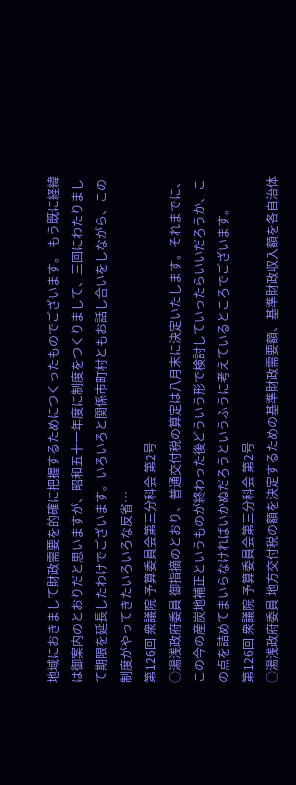地域におきまして財政需要を的確に把握するためにつくったものでございます。 もう既に経緯は御案内のとおりだと思いますが、昭和五十一年度に制度をつくりまして、三回にわたりまして期限を延長したわけでございます。いろいろと関係市町村ともお話し合いをしながら、この制度がやってきたいろいろな反省…
第126回 衆議院 予算委員会第三分科会 第2号
○湯浅政府委員 御指摘のとおり、普通交付税の算定は八月末に決定いたします。それまでに、この今の産炭地補正というものが終わった後どういう形で検討していったらいいだろうか、この点を詰めてまいらなければいかぬだろうというふうに考えているところでございます。
第126回 衆議院 予算委員会第三分科会 第2号
○湯浅政府委員 地方交付税の額を決定するための基準財政需要額、基準財政収入額を各自治体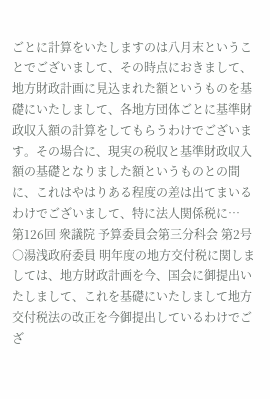ごとに計算をいたしますのは八月末ということでございまして、その時点におきまして、地方財政計画に見込まれた額というものを基礎にいたしまして、各地方団体ごとに基準財政収入額の計算をしてもらうわけでございます。その場合に、現実の税収と基準財政収入額の基礎となりました額というものとの間に、これはやはりある程度の差は出てまいるわけでございまして、特に法人関係税に…
第126回 衆議院 予算委員会第三分科会 第2号
○湯浅政府委員 明年度の地方交付税に関しましては、地方財政計画を今、国会に御提出いたしまして、これを基礎にいたしまして地方交付税法の改正を今御提出しているわけでござ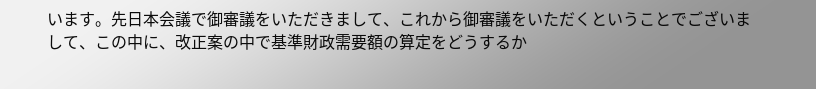います。先日本会議で御審議をいただきまして、これから御審議をいただくということでございまして、この中に、改正案の中で基準財政需要額の算定をどうするか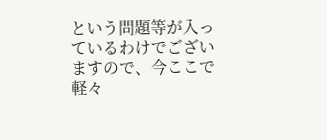という問題等が入っているわけでございますので、今ここで軽々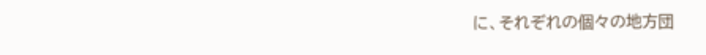に、それぞれの個々の地方団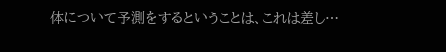体について予測をするということは、これは差し…